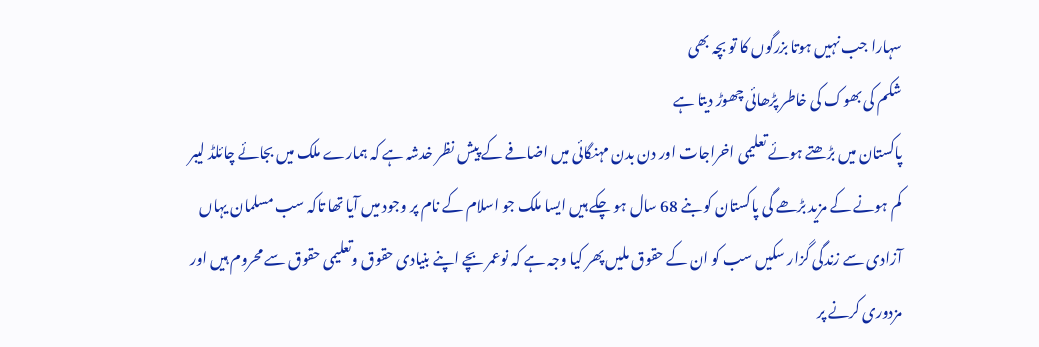سہارا جب نہیں ہوتا بزرگوں کا تو بچہ بھی
شکم کی بھوک کی خاطر پڑھائی چھوڑ دیتا ہے
پاکستان میں بڑھتے ہوئے تعلیمی اخراجات اور دن بدن مہنگائی میں اضافے کے پیش نظر خدشہ ہے کہ ہمارے ملک میں بجائے چائلڈ لیبر کم ہونے کے مزید بڑھے گی پاکستان کو بنے 68 سال ہو چکے ہیں ایسا ملک جو اسلام کے نام پر وجود میں آیا تھا تاکہ سب مسلمان یہاں آزادی سے زندگی گزار سکیں سب کو ان کے حقوق ملیں پھر کیا وجہ ہے کہ نوعمر بچے اپنے بنیادی حقوق وتعلیمی حقوق سے محروم ہیں اور مزدوری کرنے پر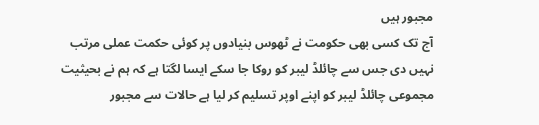مجبور ہیں
آج تک کسی بھی حکومت نے ٹھوس بنیادوں پر کوئی حکمت عملی مرتب نہیں دی جس سے چائلڈ لیبر کو روکا جا سکے ایسا لگتا ہے کہ ہم نے بحیثیت مجموعی چائلڈ لیبر کو اپنے اوپر تسلیم کر لیا ہے حالات سے مجبور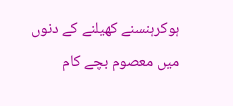ہوکرہنسنے کھیلنے کے دنوں میں معصوم بچے کام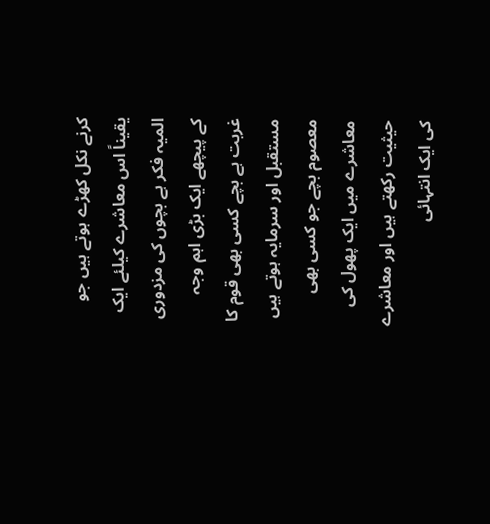کرنے نکل کھڑے ہوتے ہیں جو یقیناً اس معاشرے کیلئے ایک المیہ فکر ہے بچوں کی مزدوری کے پیچھے ایک بڑی اہم وجہ غربت ہے بچے کسی بھی قوم کا مستقبل اور سرمایہ ہوتے ہیں معصوم بچے جو کسی بھی معاشرے میں ایک پھول کی حیثیت رکھتے ہیں اور معاشرے کی ایک انتہائی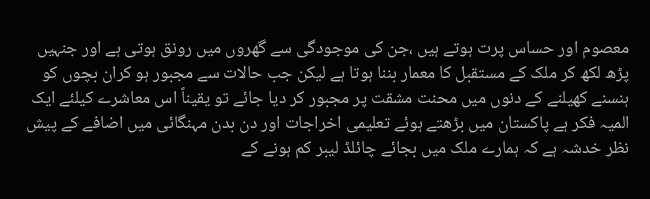معصوم اور حساس پرت ہوتے ہیں ،جن کی موجودگی سے گھروں میں رونق ہوتی ہے اور جنہیں پڑھ لکھ کر ملک کے مستقبل کا معمار بننا ہوتا ہے لیکن جب حالات سے مجبور ہو کران بچوں کو ہنسنے کھیلنے کے دنوں میں محنت مشقت پر مجبور کر دیا جائے تو یقیناً اس معاشرے کیلئے ایک المیہ فکر ہے پاکستان میں بڑھتے ہوئے تعلیمی اخراجات اور دن بدن مہنگائی میں اضافے کے پیش نظر خدشہ ہے کہ ہمارے ملک میں بجائے چائلڈ لیبر کم ہونے کے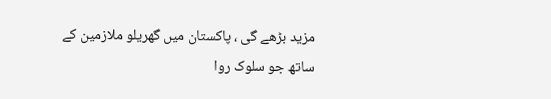مزید بڑھے گی ، پاکستان میں گھریلو ملازمین کے ساتھ جو سلوک روا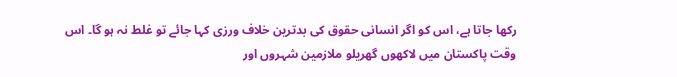رکھا جاتا ہے، اس کو اگر انسانی حقوق کی بدترین خلاف ورزی کہا جائے تو غلط نہ ہو گا۔ اس وقت پاکستان میں لاکھوں گھریلو ملازمین شہروں اور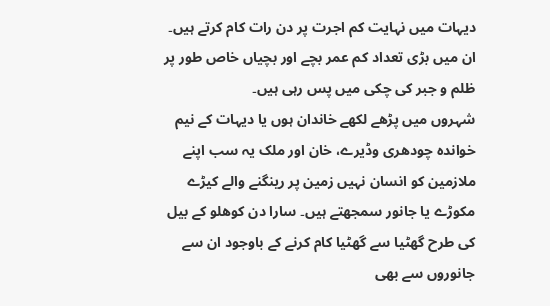دیہات میں نہایت کم اجرت پر دن رات کام کرتے ہیں۔ ان میں بڑی تعداد کم عمر بچے اور بچیاں خاص طور پر ظلم و جبر کی چکی میں پس رہی ہیں۔
شہروں میں پڑھے لکھے خاندان ہوں یا دیہات کے نیم خواندہ چودھری وڈیرے، خان اور ملک یہ سب اپنے ملازمین کو انسان نہیں زمین پر رینگنے والے کیڑے مکوڑے یا جانور سمجھتے ہیں۔ سارا دن کوھلو کے بیل کی طرح گھٹیا سے گھٹیا کام کرنے کے باوجود ان سے جانوروں سے بھی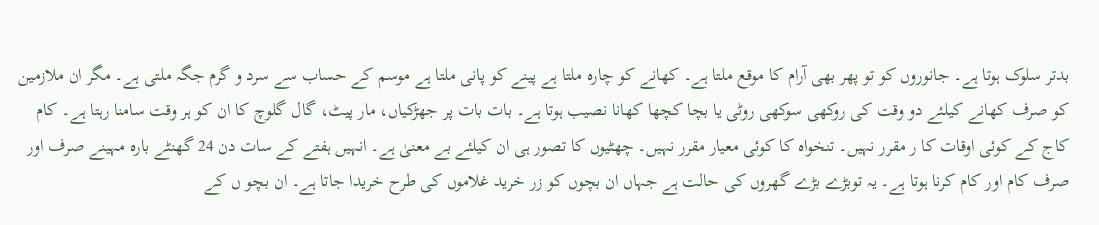بدتر سلوک ہوتا ہے۔ جانوروں کو تو پھر بھی آرام کا موقع ملتا ہے۔ کھانے کو چارہ ملتا ہے پینے کو پانی ملتا ہے موسم کے حساب سے سرد و گرم جگہ ملتی ہے۔ مگر ان ملازمین کو صرف کھانے کیلئے دو وقت کی روکھی سوکھی روٹی یا بچا کچھا کھانا نصیب ہوتا ہے۔ بات بات پر جھڑکیاں، مار پیٹ، گال گلوچ کا ان کو ہر وقت سامنا رہتا ہے۔ کام کاج کے کوئی اوقات کا ر مقرر نہیں۔ تنخواہ کا کوئی معیار مقرر نہیں۔ چھٹیوں کا تصور ہی ان کیلئے بے معنیٰ ہے۔ انہیں ہفتے کے سات دن 24 گھنٹے بارہ مہینے صرف اور صرف کام اور کام کرنا ہوتا ہے۔ یہ توبڑے بڑے گھروں کی حالت ہے جہاں ان بچوں کو زر خرید غلاموں کی طرح خریدا جاتا ہے۔ ان بچو ں کے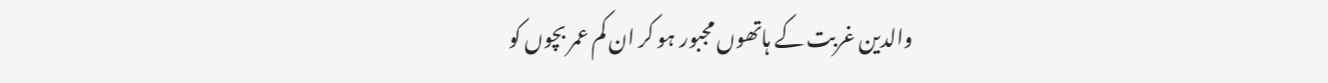والدین غربت کے ہاتھوں مجبور ہو کر ان کم عمر بچوں کو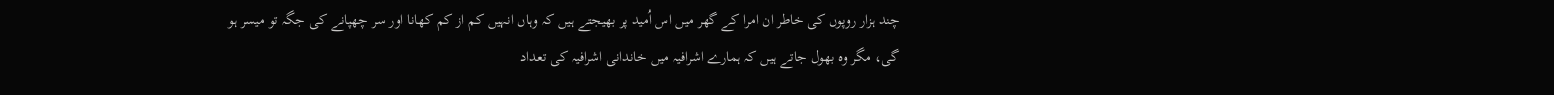چند ہزار روپوں کی خاطر ان امرا کے گھر میں اس اُمید پر بھیجتے ہیں کہ وہاں انہیں کم از کم کھانا اور سر چھپانے کی جگہ تو میسر ہو گی، مگر وہ بھول جاتے ہیں کہ ہمارے اشرافیہ میں خاندانی اشرافیہ کی تعداد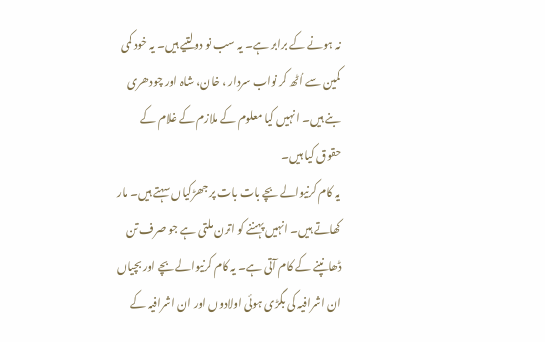نہ ہونے کے برابر ہے۔ یہ سب نو دولتیے ہیں۔ یہ خود کمی کمین سے اُٹھ کر نواب سردار ، خان، شاہ اور چودھری بنے ہیں۔ انہیں کیا معلوم کے ملازم کے غلام کے حقوق کیا ہیں۔
یہ کام کرنیوالے بچے بات بات پر جھڑکیاں سہتے ہیں۔ مار کھاتے ہیں۔ انہیں پہننے کو اترن ملتی ہے جو صرف تن ڈھانپنے کے کام آتی ہے۔ یہ کام کرنیوالے بچے اور بچیاں ان اشرافیہ کی بگڑی ہوئی اولادوں اور ان اشرافیہ کے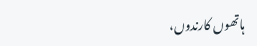ہاتھوں کارندوں،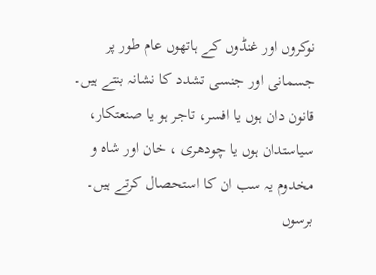نوکروں اور غنڈوں کے ہاتھوں عام طور پر جسمانی اور جنسی تشدد کا نشانہ بنتے ہیں۔
قانون دان ہوں یا افسر، تاجر ہو یا صنعتکار، سیاستدان ہوں یا چودھری ، خان اور شاہ و مخدوم یہ سب ان کا استحصال کرتے ہیں۔ برسوں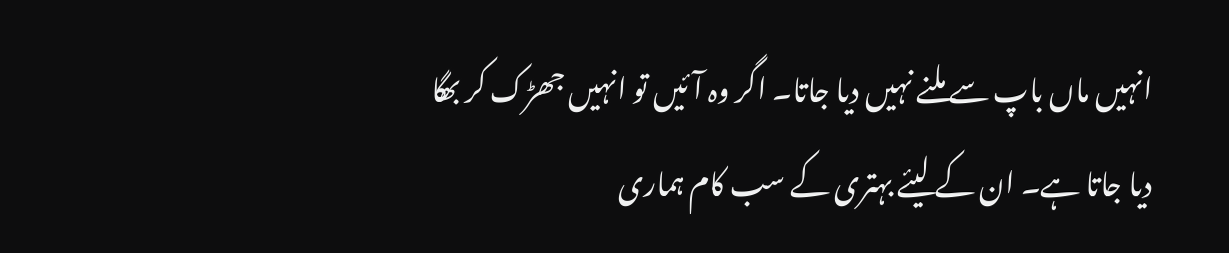انہیں ماں باپ سے ملنے نہیں دیا جاتا۔ اگر وہ آئیں تو انہیں جھڑک کر بھگا دیا جاتا ہے۔ ان کے لیئے بہتری کے سب کام ہماری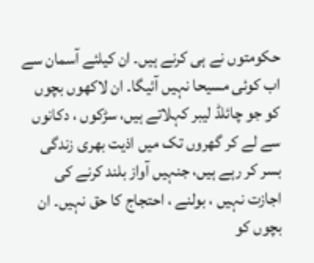حکومتوں نے ہی کرنے ہیں۔ ان کیلئے آسمان سے اب کوئی مسیحا نہیں آئیگا۔ ان لاکھوں بچوں کو جو چائلڈ لیبر کہلاتے ہیں، سڑکوں ، دکانوں سے لے کر گھروں تک میں اذیت بھری زندگی بسر کر رہے ہیں، جنہیں آواز بلند کرنے کی اجازت نہیں ، بولنے ، احتجاج کا حق نہیں۔ ان بچوں کو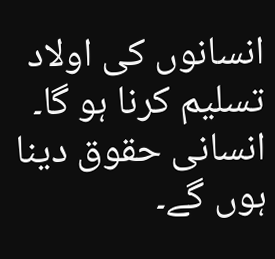انسانوں کی اولاد تسلیم کرنا ہو گا۔ انسانی حقوق دینا ہوں گے۔